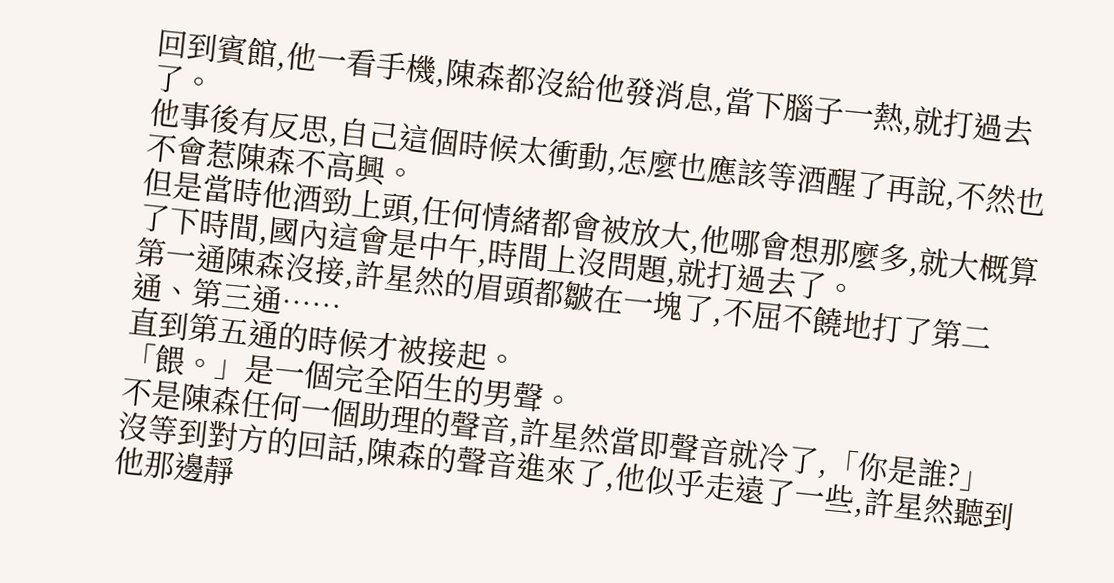回到賓館,他一看手機,陳森都沒給他發消息,當下腦子一熱,就打過去了。
他事後有反思,自己這個時候太衝動,怎麼也應該等酒醒了再說,不然也不會惹陳森不高興。
但是當時他酒勁上頭,任何情緒都會被放大,他哪會想那麼多,就大概算了下時間,國內這會是中午,時間上沒問題,就打過去了。
第一通陳森沒接,許星然的眉頭都皺在一塊了,不屈不饒地打了第二通、第三通……
直到第五通的時候才被接起。
「餵。」是一個完全陌生的男聲。
不是陳森任何一個助理的聲音,許星然當即聲音就冷了,「你是誰?」
沒等到對方的回話,陳森的聲音進來了,他似乎走遠了一些,許星然聽到他那邊靜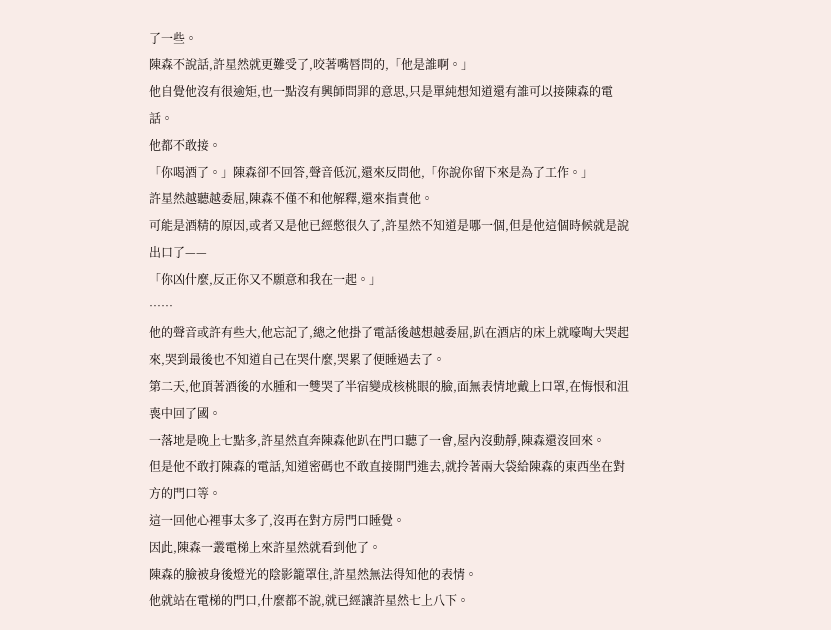了一些。
陳森不說話,許星然就更難受了,咬著嘴唇問的,「他是誰啊。」
他自覺他沒有很逾矩,也一點沒有興師問罪的意思,只是單純想知道還有誰可以接陳森的電話。
他都不敢接。
「你喝酒了。」陳森卻不回答,聲音低沉,還來反問他,「你說你留下來是為了工作。」
許星然越聽越委屈,陳森不僅不和他解釋,還來指責他。
可能是酒精的原因,或者又是他已經憋很久了,許星然不知道是哪一個,但是他這個時候就是說出口了——
「你凶什麼,反正你又不願意和我在一起。」
……
他的聲音或許有些大,他忘記了,總之他掛了電話後越想越委屈,趴在酒店的床上就嚎啕大哭起來,哭到最後也不知道自己在哭什麼,哭累了便睡過去了。
第二天,他頂著酒後的水腫和一雙哭了半宿變成核桃眼的臉,面無表情地戴上口罩,在悔恨和沮喪中回了國。
一落地是晚上七點多,許星然直奔陳森他趴在門口聽了一會,屋內沒動靜,陳森還沒回來。
但是他不敢打陳森的電話,知道密碼也不敢直接開門進去,就拎著兩大袋給陳森的東西坐在對方的門口等。
這一回他心裡事太多了,沒再在對方房門口睡覺。
因此,陳森一叢電梯上來許星然就看到他了。
陳森的臉被身後燈光的陰影籠罩住,許星然無法得知他的表情。
他就站在電梯的門口,什麼都不說,就已經讓許星然七上八下。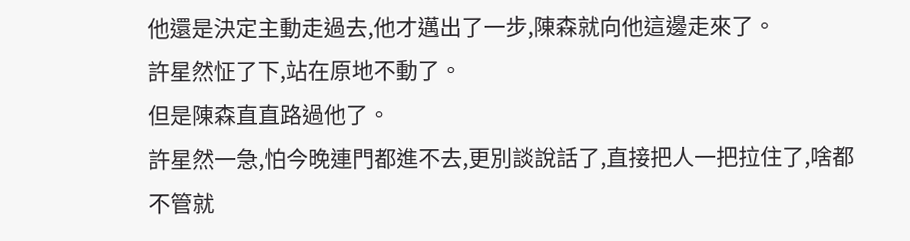他還是決定主動走過去,他才邁出了一步,陳森就向他這邊走來了。
許星然怔了下,站在原地不動了。
但是陳森直直路過他了。
許星然一急,怕今晚連門都進不去,更別談說話了,直接把人一把拉住了,啥都不管就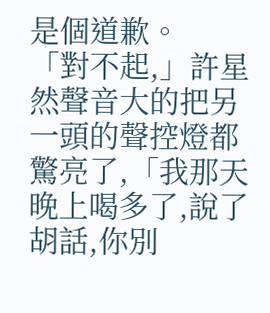是個道歉。
「對不起,」許星然聲音大的把另一頭的聲控燈都驚亮了,「我那天晚上喝多了,說了胡話,你別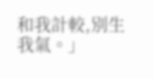和我計較,別生我氣。」